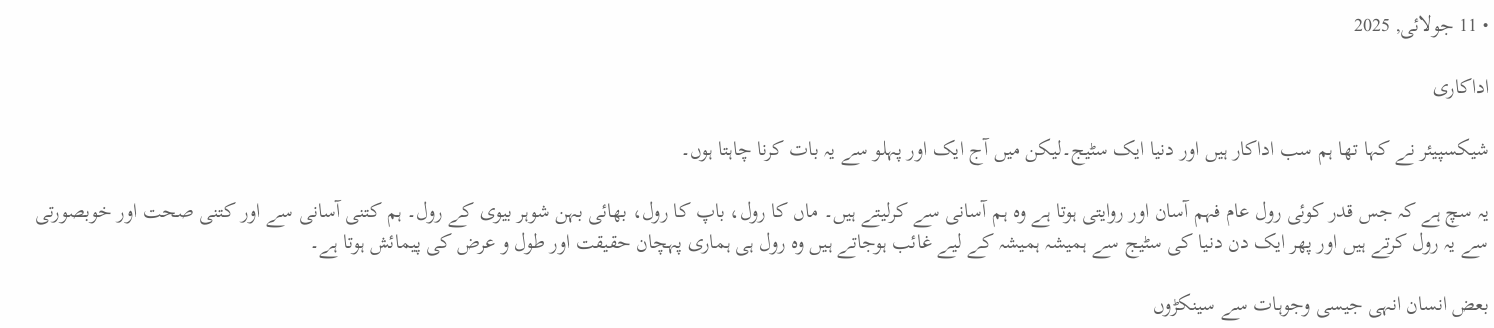• 11 جولائی, 2025

اداکاری

شیکسپیئر نے کہا تھا ہم سب اداکار ہیں اور دنیا ایک سٹیج۔لیکن میں آج ایک اور پہلو سے یہ بات کرنا چاہتا ہوں۔

یہ سچ ہے کہ جس قدر کوئی رول عام فہم آسان اور روایتی ہوتا ہے وہ ہم آسانی سے کرلیتے ہیں۔ ماں کا رول، باپ کا رول، بھائی بہن شوہر بیوی کے رول۔ ہم کتنی آسانی سے اور کتنی صحت اور خوبصورتی سے یہ رول کرتے ہیں اور پھر ایک دن دنیا کی سٹیج سے ہمیشہ ہمیشہ کے لیے غائب ہوجاتے ہیں وہ رول ہی ہماری پہچان حقیقت اور طول و عرض کی پیمائش ہوتا ہے۔

بعض انسان انہی جیسی وجوہات سے سینکڑوں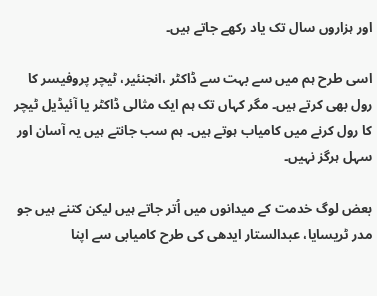اور ہزاروں سال تک یاد رکھے جاتے ہیں۔

اسی طرح ہم میں سے بہت سے ڈاکٹر ،انجنئیر، ٹیچر پروفیسر کا رول بھی کرتے ہیں۔ مگر کہاں تک ہم ایک مثالی ڈاکٹر یا آئیڈیل ٹیچر کا رول کرنے میں کامیاب ہوتے ہیں۔ ہم سب جانتے ہیں یہ آسان اور سہل ہرگز نہیں۔

بعض لوگ خدمت کے میدانوں میں اُتر جاتے ہیں لیکن کتنے ہیں جو مدر ٹریسایا، عبدالستار ایدھی کی طرح کامیابی سے اپنا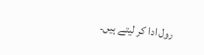رول ادا کر لیتے ہیں۔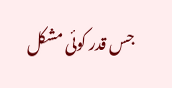جس قدر کوئی مشکل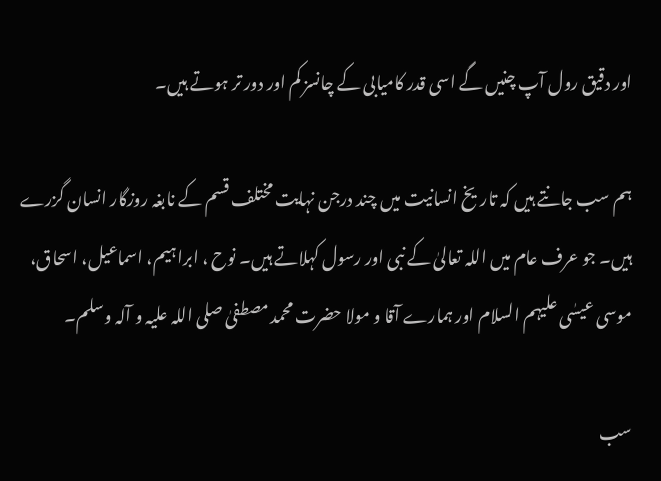اور دقیق رول آپ چنیں گے اسی قدر کامیابی کے چانسز کم اور دور تر ہوتے ہیں۔

ہم سب جانتے ہیں کہ تاریخ انسانیت میں چند درجن نہایت مختلف قسم کے نابغہ روزگار انسان گزرے ہیں۔ جو عرف عام میں اللہ تعالیٰ کے نبی اور رسول کہلاتے ہیں۔ نوح ، ابراہیم، اسماعیل، اسحاق، موسی عیسٰی علیہم السلام اور ہمارے آقا و مولا حضرت محمد مصطفیٰ صلی اللہ علیہ و آلہ وسلم۔

سب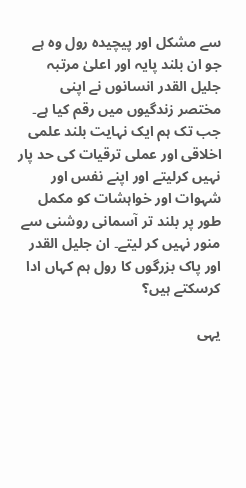سے مشکل اور پیچیدہ رول وہ ہے جو ان بلند پایہ اور اعلیٰ مرتبہ جلیل القدر انسانوں نے اپنی مختصر زندگیوں میں رقم کیا ہے۔ جب تک ہم ایک نہایت بلند علمی اخلاقی اور عملی ترقیات کی حد پار نہیں کرلیتے اور اپنے نفس اور شہوات اور خواہشات کو مکمل طور پر بلند تر آسمانی روشنی سے منور نہیں کر لیتے۔ ان جلیل القدر اور پاک بزرگوں کا رول ہم کہاں ادا کرسکتے ہیں؟

یہی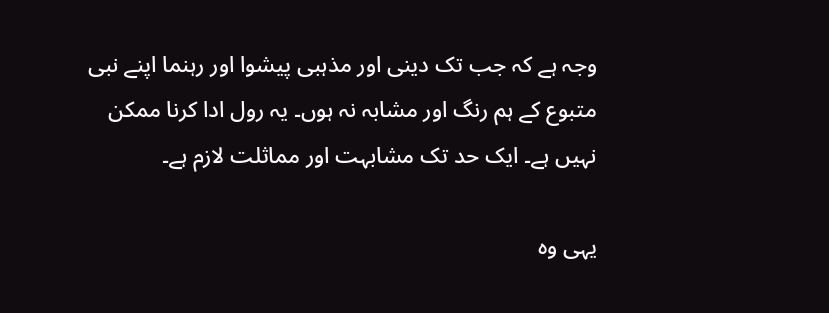وجہ ہے کہ جب تک دینی اور مذہبی پیشوا اور رہنما اپنے نبی متبوع کے ہم رنگ اور مشابہ نہ ہوں۔ یہ رول ادا کرنا ممکن نہیں ہے۔ ایک حد تک مشابہت اور مماثلت لازم ہے۔

یہی وہ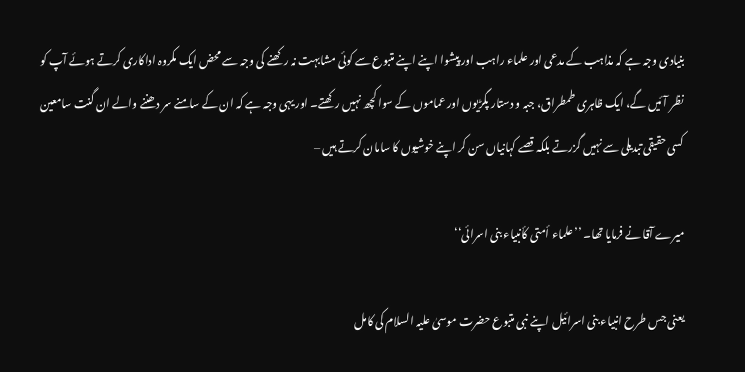بنیادی وجہ ہے کہ مذاہب کے مدعی اور علماء راہب اور پیشوا اپنے اپنے متبوع سے کوئی مشابہت نہ رکھنے کی وجہ سے محض ایک مکروہ اداکاری کرتے ہوئے آپ کو نظر آئیں گے، ایک ظاہری طمطراق، جبہ و دستار پگڑیوں اور عماموں کے سوا کچھ نہیں رکھتے۔ اور یہی وجہ ہے کہ ان کے سامنے سر دھننے والے ان گنت سامعین کسی حقیقی تبدیلی سے نہیں گزرتے بلکہ قصے کہانیاں سن کر اپنے خوشیوں کا سامان کرتے ہیں –

میرے آقا نے فرمایا تھا۔ ’’علماء أمتی کأنبیاء بنی اسرائی‘‘

یعنی جس طرح انبیاء بنی اسرائیل اپنے نبی متبوع حضرت موسیٰ علیہ السلام کی کامل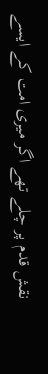نقش قدم پر چلے تھے اگر میری امت کے ایسے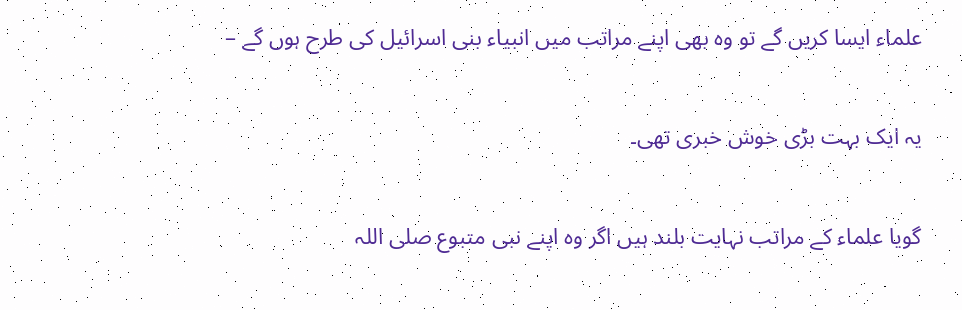علماء ایسا کریں گے تو وہ بھی اپنے مراتب میں انبیاء بنی اسرائیل کی طرح ہوں گے –

یہ ایک بہت بڑی خوش خبری تھی۔

گویا علماء کے مراتب نہایت بلند ہیں اگر وہ اپنے نبی متبوع صلی اللہ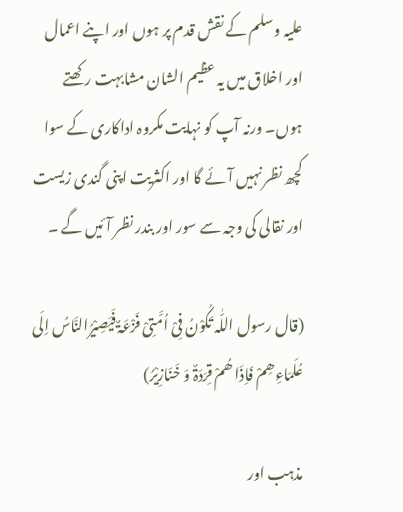علیہ وسلم کے نقش قدم پر ہوں اور اپنے اعمال اور اخلاق میں یہ عظیم الشان مشابہت رکھتے ہوں۔ ورنہ آپ کو نہایت مکروہ اداکاری کے سوا کچھ نظر نہیں آئے گا اور اکثریت اپنی گندی زیست اور نقالی کی وجہ سے سور اور بندر نظر آئیں گے ۔

(قال رسول اللّٰہ تَکُوْنُ فِیْ اُمَّتِیْ فَزْعَۃٌ فَیَصِیْرُالنَّاسُ اِلَی عُلَمَاءِھِمْ فَاِذَا ھُمْ قِرَدَۃٌ وَ خَنَازِیْرُ)

مذہب اور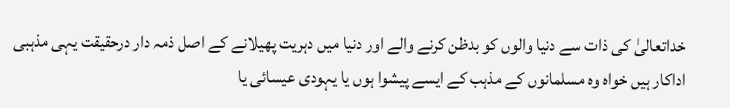خداتعالیٰ کی ذات سے دنیا والوں کو بدظن کرنے والے اور دنیا میں دہریت پھیلانے کے اصل ذمہ دار درحقیقت یہی مذہبی اداکار ہیں خواہ وہ مسلمانوں کے مذہب کے ایسے پیشوا ہوں یا یہودی عیسائی یا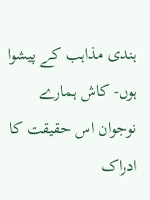ہندی مذاہب کے پیشوا ہوں- کاش ہمارے نوجوان اس حقیقت کا ادراک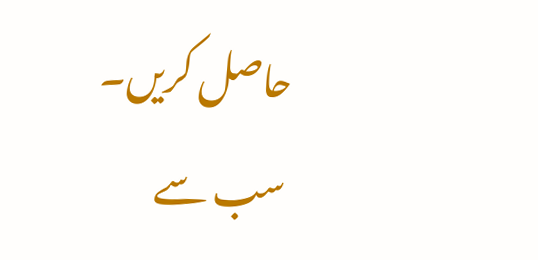حاصل کریں۔ سب سے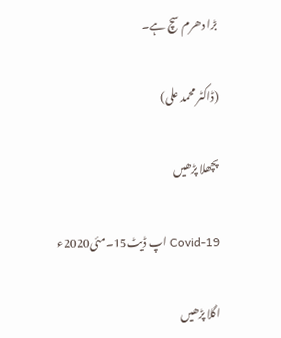بڑا دھرم سچ ہے۔

(ڈاکٹر محمد علی)

پچھلا پڑھیں

Covid-19 اپ ڈیٹ15۔مئی2020ء

اگلا پڑھیں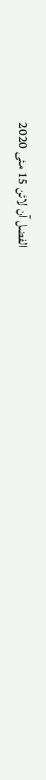الفضل آن لائن 15 مئی 2020